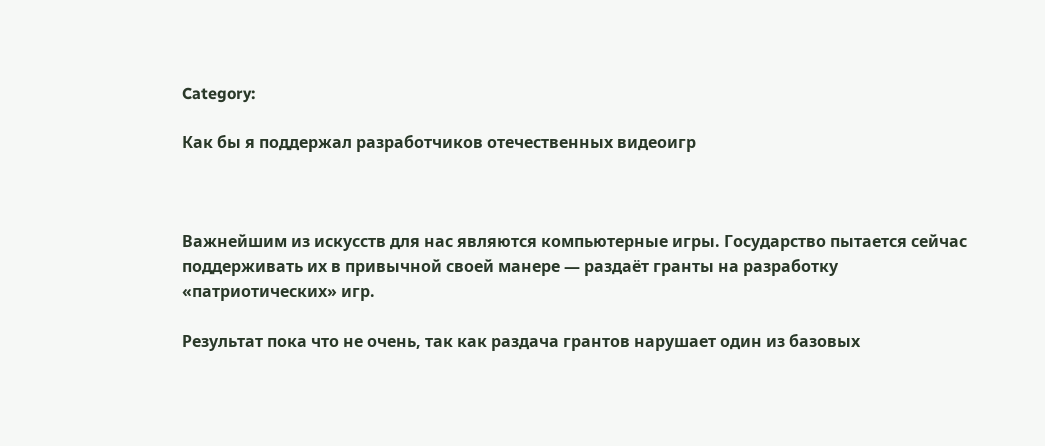Category:

Как бы я поддержал разработчиков отечественных видеоигр



Важнейшим из искусств для нас являются компьютерные игры. Государство пытается сейчас поддерживать их в привычной своей манере — раздаёт гранты на разработку «патриотических» игр.

Результат пока что не очень, так как раздача грантов нарушает один из базовых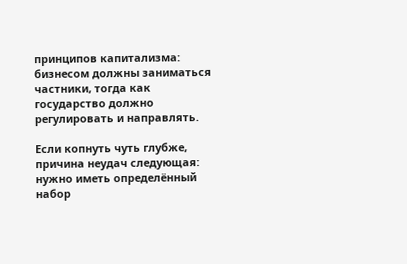принципов капитализма: бизнесом должны заниматься частники, тогда как государство должно регулировать и направлять.

Если копнуть чуть глубже, причина неудач следующая: нужно иметь определённый набор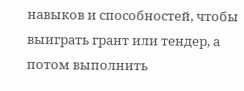навыков и способностей, чтобы выиграть грант или тендер, а потом выполнить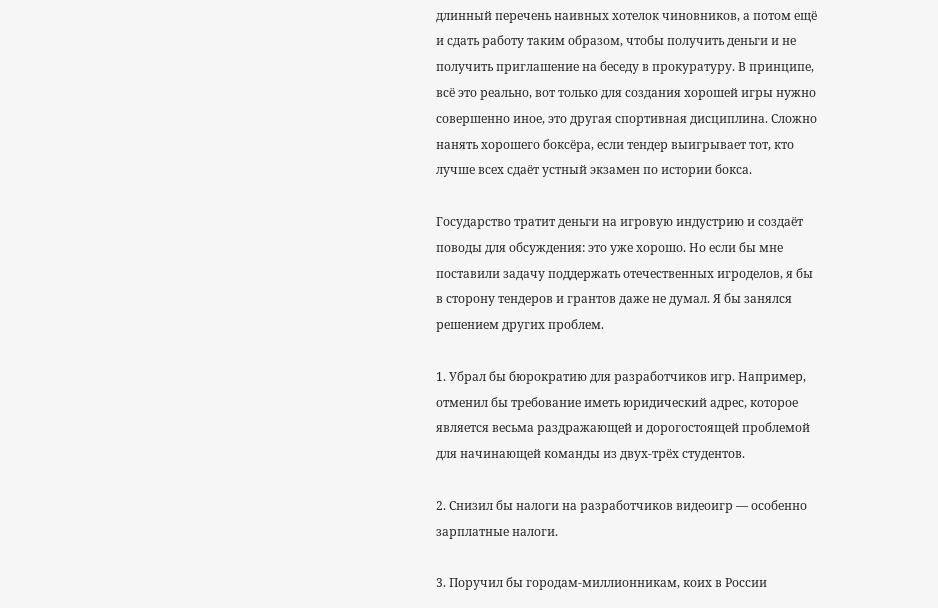длинный перечень наивных хотелок чиновников, а потом ещё и сдать работу таким образом, чтобы получить деньги и не получить приглашение на беседу в прокуратуру. В принципе, всё это реально, вот только для создания хорошей игры нужно совершенно иное, это другая спортивная дисциплина. Сложно нанять хорошего боксёра, если тендер выигрывает тот, кто лучше всех сдаёт устный экзамен по истории бокса.

Государство тратит деньги на игровую индустрию и создаёт поводы для обсуждения: это уже хорошо. Но если бы мне поставили задачу поддержать отечественных игроделов, я бы в сторону тендеров и грантов даже не думал. Я бы занялся решением других проблем.

1. Убрал бы бюрократию для разработчиков игр. Например, отменил бы требование иметь юридический адрес, которое является весьма раздражающей и дорогостоящей проблемой для начинающей команды из двух-трёх студентов.

2. Снизил бы налоги на разработчиков видеоигр — особенно зарплатные налоги.

3. Поручил бы городам-миллионникам, коих в России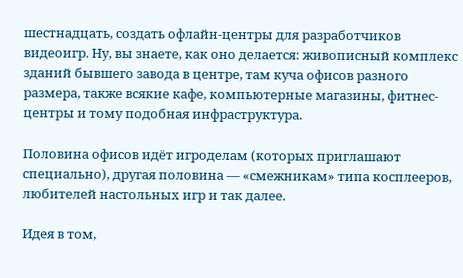шестнадцать, создать офлайн-центры для разработчиков видеоигр. Ну, вы знаете, как оно делается: живописный комплекс зданий бывшего завода в центре, там куча офисов разного размера, также всякие кафе, компьютерные магазины, фитнес-центры и тому подобная инфраструктура.

Половина офисов идёт игроделам (которых приглашают специально), другая половина — «смежникам» типа косплееров, любителей настольных игр и так далее.

Идея в том,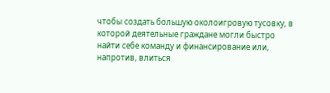чтобы создать большую околоигровую тусовку, в которой деятельные граждане могли быстро найти себе команду и финансирование или, напротив, влиться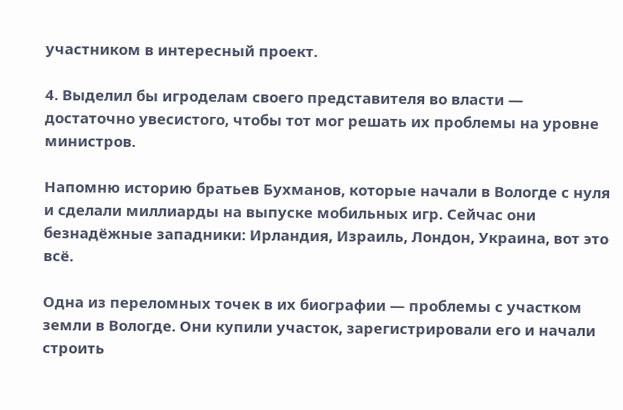участником в интересный проект.

4. Выделил бы игроделам своего представителя во власти — достаточно увесистого, чтобы тот мог решать их проблемы на уровне министров.

Напомню историю братьев Бухманов, которые начали в Вологде с нуля и сделали миллиарды на выпуске мобильных игр. Сейчас они безнадёжные западники: Ирландия, Израиль, Лондон, Украина, вот это всё.

Одна из переломных точек в их биографии — проблемы с участком земли в Вологде. Они купили участок, зарегистрировали его и начали строить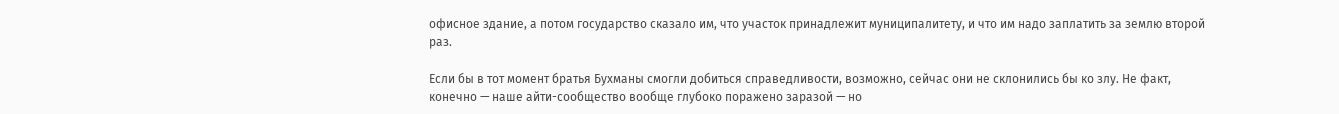офисное здание, а потом государство сказало им, что участок принадлежит муниципалитету, и что им надо заплатить за землю второй раз.

Если бы в тот момент братья Бухманы смогли добиться справедливости, возможно, сейчас они не склонились бы ко злу. Не факт, конечно — наше айти-сообщество вообще глубоко поражено заразой — но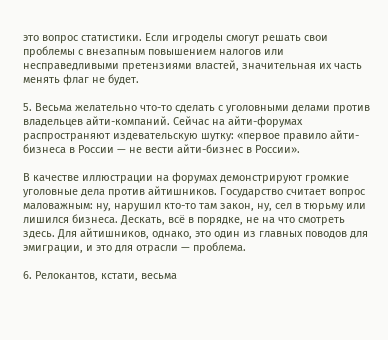это вопрос статистики. Если игроделы смогут решать свои проблемы с внезапным повышением налогов или несправедливыми претензиями властей, значительная их часть менять флаг не будет.

5. Весьма желательно что-то сделать с уголовными делами против владельцев айти-компаний. Сейчас на айти-форумах распространяют издевательскую шутку: «первое правило айти-бизнеса в России — не вести айти-бизнес в России».

В качестве иллюстрации на форумах демонстрируют громкие уголовные дела против айтишников. Государство считает вопрос маловажным: ну, нарушил кто-то там закон, ну, сел в тюрьму или лишился бизнеса. Дескать, всё в порядке, не на что смотреть здесь. Для айтишников, однако, это один из главных поводов для эмиграции, и это для отрасли — проблема.

6. Релокантов, кстати, весьма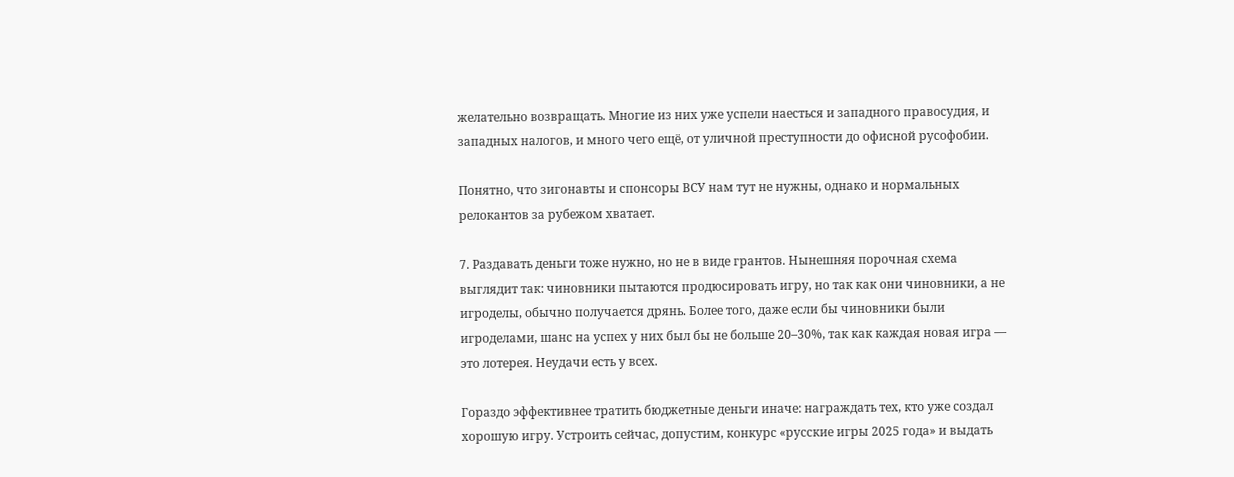желательно возвращать. Многие из них уже успели наесться и западного правосудия, и западных налогов, и много чего ещё, от уличной преступности до офисной русофобии.

Понятно, что зигонавты и спонсоры ВСУ нам тут не нужны, однако и нормальных релокантов за рубежом хватает.

7. Раздавать деньги тоже нужно, но не в виде грантов. Нынешняя порочная схема выглядит так: чиновники пытаются продюсировать игру, но так как они чиновники, а не игроделы, обычно получается дрянь. Более того, даже если бы чиновники были игроделами, шанс на успех у них был бы не больше 20–30%, так как каждая новая игра — это лотерея. Неудачи есть у всех.

Гораздо эффективнее тратить бюджетные деньги иначе: награждать тех, кто уже создал хорошую игру. Устроить сейчас, допустим, конкурс «русские игры 2025 года» и выдать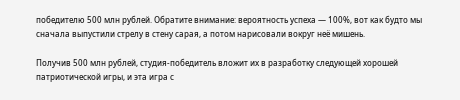победителю 500 млн рублей. Обратите внимание: вероятность успеха — 100%, вот как будто мы сначала выпустили стрелу в стену сарая, а потом нарисовали вокруг неё мишень.

Получив 500 млн рублей, студия-победитель вложит их в разработку следующей хорошей патриотической игры, и эта игра с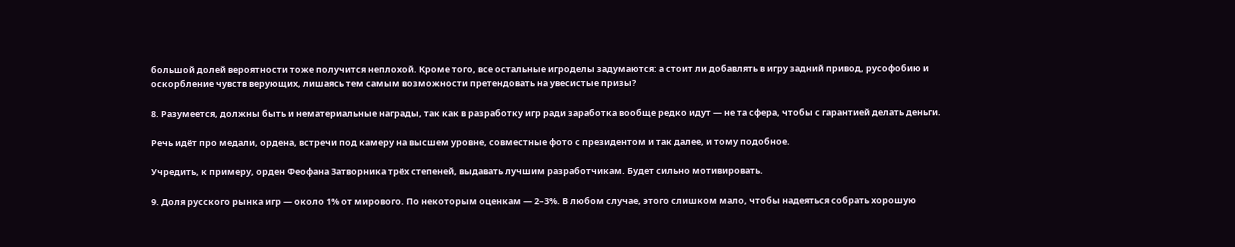большой долей вероятности тоже получится неплохой. Кроме того, все остальные игроделы задумаются: а стоит ли добавлять в игру задний привод, русофобию и оскорбление чувств верующих, лишаясь тем самым возможности претендовать на увесистые призы?

8. Разумеется, должны быть и нематериальные награды, так как в разработку игр ради заработка вообще редко идут — не та сфера, чтобы с гарантией делать деньги.

Речь идёт про медали, ордена, встречи под камеру на высшем уровне, совместные фото с президентом и так далее, и тому подобное.

Учредить, к примеру, орден Феофана Затворника трёх степеней, выдавать лучшим разработчикам. Будет сильно мотивировать.

9. Доля русского рынка игр — около 1% от мирового. По некоторым оценкам — 2–3%. В любом случае, этого слишком мало, чтобы надеяться собрать хорошую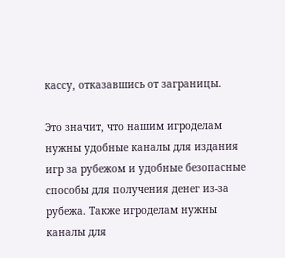кассу, отказавшись от заграницы.

Это значит, что нашим игроделам нужны удобные каналы для издания игр за рубежом и удобные безопасные способы для получения денег из-за рубежа. Также игроделам нужны каналы для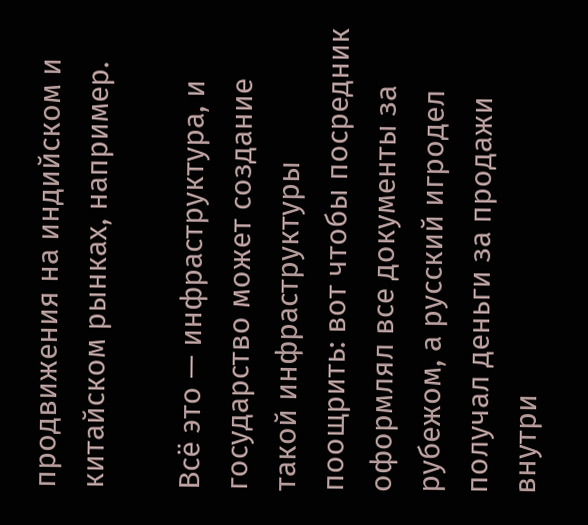продвижения на индийском и китайском рынках, например.

Всё это — инфраструктура, и государство может создание такой инфраструктуры поощрить: вот чтобы посредник оформлял все документы за рубежом, а русский игродел получал деньги за продажи внутри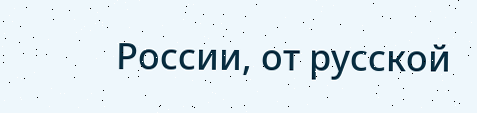России, от русской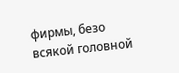фирмы, безо всякой головной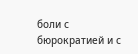боли с бюрократией и с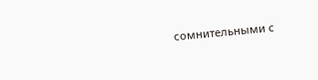сомнительными с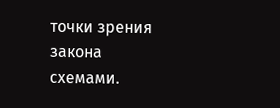точки зрения закона схемами.